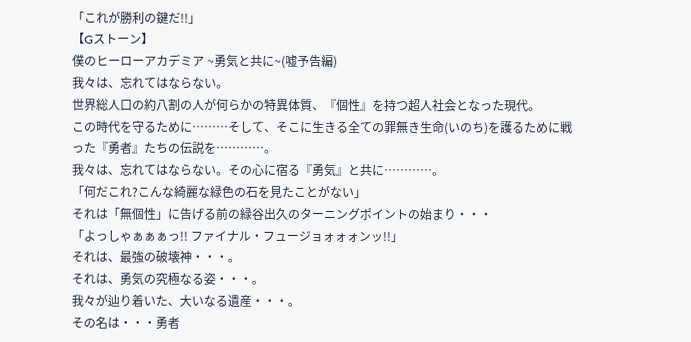「これが勝利の鍵だ!!」
【Gストーン】
僕のヒーローアカデミア ~勇気と共に~(嘘予告編)
我々は、忘れてはならない。
世界総人口の約八割の人が何らかの特異体質、『個性』を持つ超人社会となった現代。
この時代を守るために………そして、そこに生きる全ての罪無き生命(いのち)を護るために戦った『勇者』たちの伝説を…………。
我々は、忘れてはならない。その心に宿る『勇気』と共に…………。
「何だこれ?こんな綺麗な緑色の石を見たことがない」
それは「無個性」に告げる前の緑谷出久のターニングポイントの始まり・・・
「よっしゃぁぁぁっ!! ファイナル・フュージョォォォンッ!!」
それは、最強の破壊神・・・。
それは、勇気の究極なる姿・・・。
我々が辿り着いた、大いなる遺産・・・。
その名は・・・勇者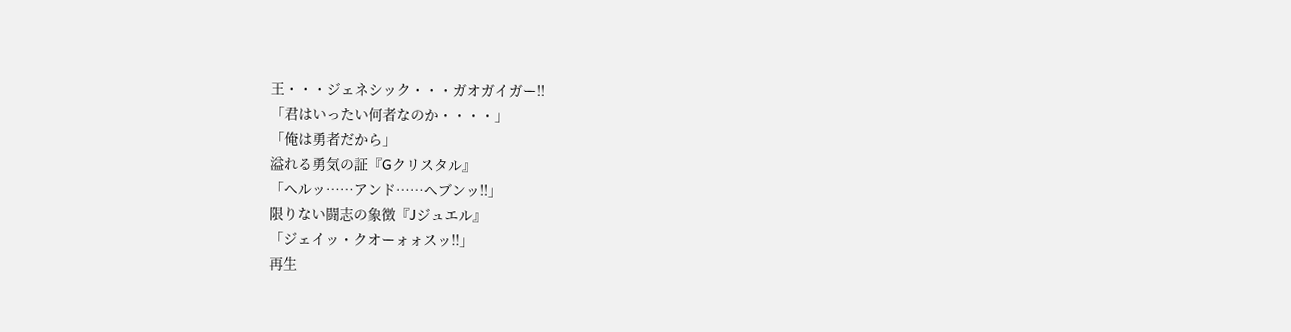王・・・ジェネシック・・・ガオガイガー!!
「君はいったい何者なのか・・・・」
「俺は勇者だから」
溢れる勇気の証『Gクリスタル』
「ヘルッ……アンド……ヘブンッ!!」
限りない闘志の象徴『Jジュエル』
「ジェイッ・クオーォォスッ!!」
再生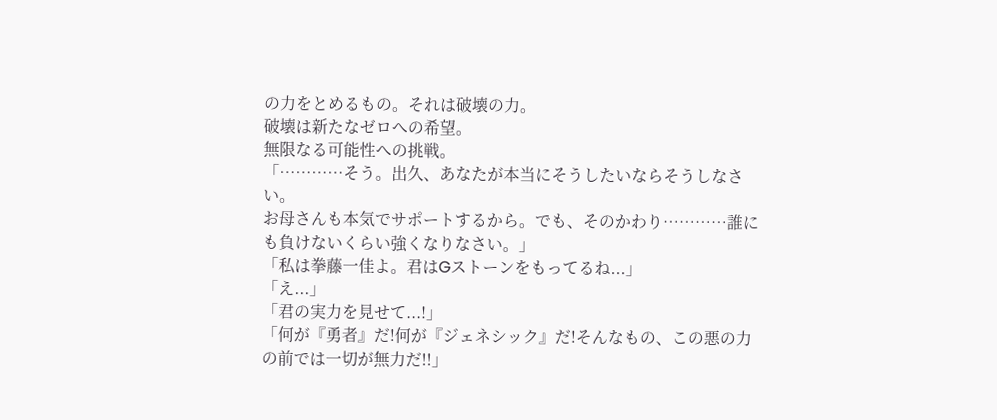の力をとめるもの。それは破壊の力。
破壊は新たなゼロへの希望。
無限なる可能性への挑戦。
「…………そう。出久、あなたが本当にそうしたいならそうしなさい。
お母さんも本気でサポートするから。でも、そのかわり…………誰にも負けないくらい強くなりなさい。」
「私は拳藤一佳よ。君はGストーンをもってるね...」
「え...」
「君の実力を見せて...!」
「何が『勇者』だ!何が『ジェネシック』だ!そんなもの、この悪の力の前では一切が無力だ!!」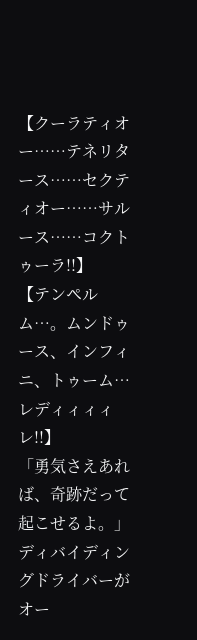【クーラティオー……テネリタース……セクティオー……サルース……コクトゥーラ!!】
【テンペルム…。ムンドゥース、インフィニ、トゥーム…レディィィィレ!!】
「勇気さえあれば、奇跡だって起こせるよ。」
ディバイディングドライバーがオー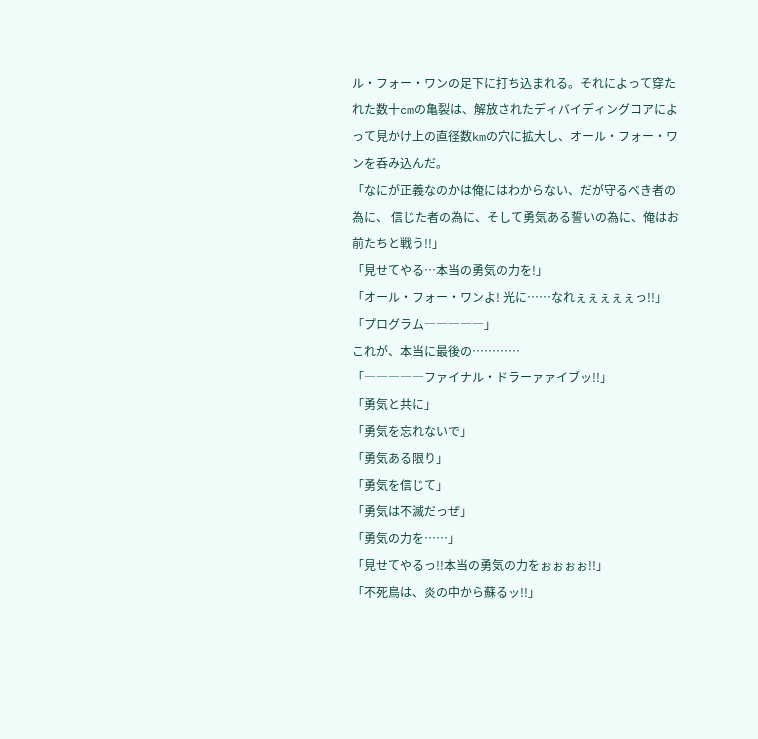ル・フォー・ワンの足下に打ち込まれる。それによって穿たれた数十cmの亀裂は、解放されたディバイディングコアによって見かけ上の直径数kmの穴に拡大し、オール・フォー・ワンを呑み込んだ。
「なにが正義なのかは俺にはわからない、だが守るべき者の為に、 信じた者の為に、そして勇気ある誓いの為に、俺はお前たちと戦う!!」
「見せてやる…本当の勇気の力を!」
「オール・フォー・ワンよ! 光に……なれぇぇぇぇぇっ!!」
「プログラム―――――」
これが、本当に最後の…………
「―――――ファイナル・ドラーァァイブッ!!」
「勇気と共に」
「勇気を忘れないで」
「勇気ある限り」
「勇気を信じて」
「勇気は不滅だっぜ」
「勇気の力を……」
「見せてやるっ!!本当の勇気の力をぉぉぉぉ!!」
「不死鳥は、炎の中から蘇るッ!!」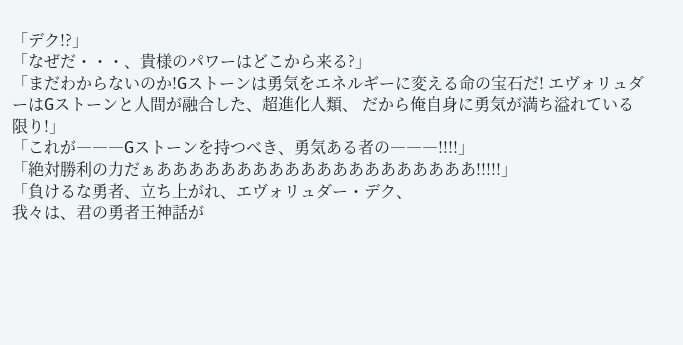「デク!?」
「なぜだ・・・、貴様のパワーはどこから来る?」
「まだわからないのか!Gストーンは勇気をエネルギーに変える命の宝石だ! エヴォリュダーはGストーンと人間が融合した、超進化人類、 だから俺自身に勇気が満ち溢れている限り!」
「これが―――Gストーンを持つべき、勇気ある者の―――!!!!」
「絶対勝利の力だぁああああああああああああああああああああ!!!!!」
「負けるな勇者、立ち上がれ、エヴォリュダー・デク、
我々は、君の勇者王神話が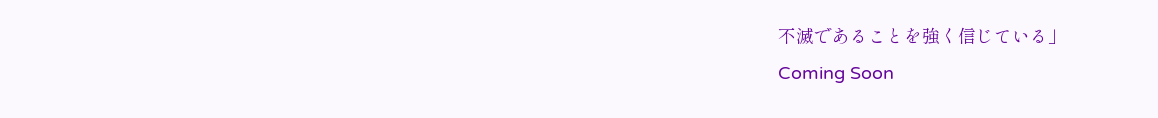不滅であることを強く信じている」
Coming Soon